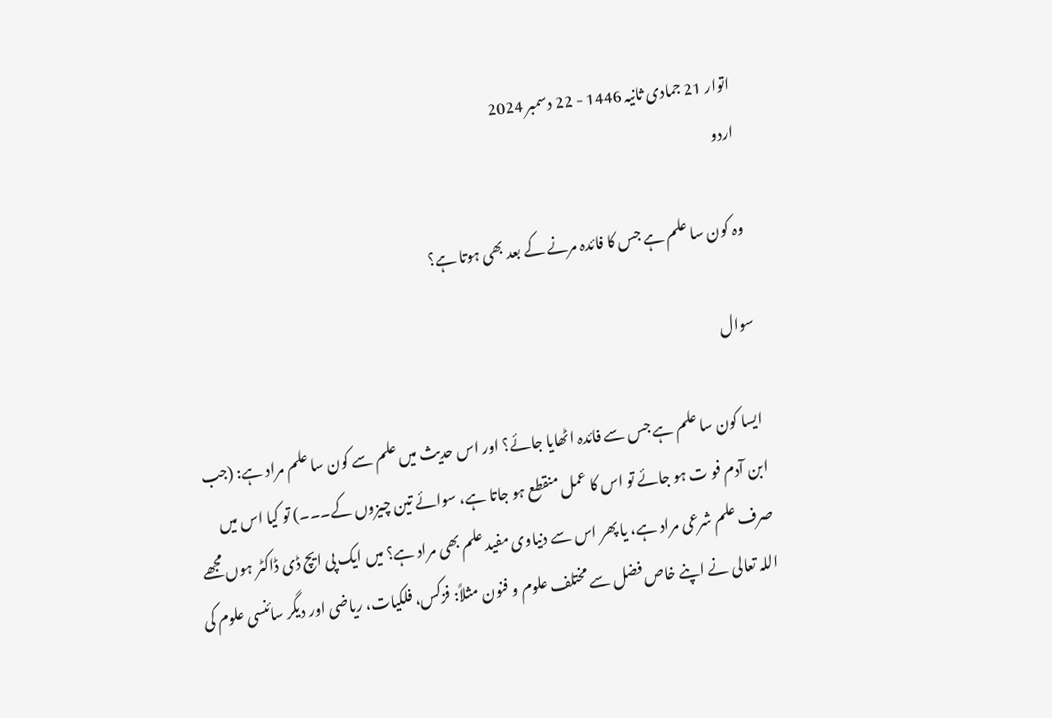اتوار 21 جمادی ثانیہ 1446 - 22 دسمبر 2024
اردو

وہ کون سا علم ہے جس کا فائدہ مرنے کے بعد بھی ہوتا ہے؟

سوال

ایسا کون سا علم ہے جس سے فائدہ اٹھایا جائے؟ اور اس حدیث میں علم سے کون سا علم مراد ہے: (جب ابن آدم فو ت ہو جائے تو اس کا عمل منقطع ہو جاتا ہے، سوائے تین چیزوں کے۔۔۔) تو کیا اس میں صرف علم شرعی مراد ہے، یا پھر اس سے دنیاوی مفید علم بھی مراد ہے؟ میں ایک پی ایچ ڈی ڈاکٹر ہوں مجھے اللہ تعالی نے اپنے خاص فضل سے مختلف علوم و فنون مثلاً: فزکس، فلکیات، ریاضی اور دیگر سائنسی علوم کی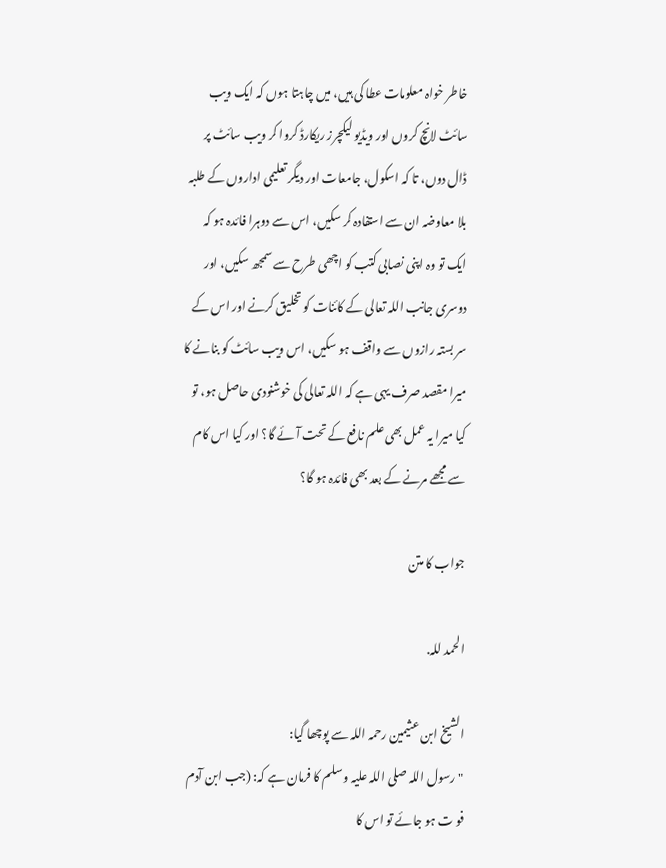خاطر خواہ معلومات عطا کی ہیں، میں چاہتا ہوں کہ ایک ویب سائٹ لانچ کروں اور ویڈیو لیکچرز ریکارڈ کروا کر ویب سائٹ پر ڈال دوں، تا کہ اسکول، جامعات اور دیگر تعلیمی اداروں کے طلبہ بلا معاوضہ ان سے استفادہ کر سکیں، اس سے دوہرا فائدہ ہو کہ ایک تو وہ اپنی نصابی کتب کو اچھی طرح سے سمجھ سکیں، اور دوسری جانب اللہ تعالی کے کائنات کو تخلیق کرنے اور اس کے سر بستہ رازوں سے واقف ہو سکیں، اس ویب سائٹ کو بنانے کا میرا مقصد صرف یہی ہے کہ اللہ تعالی کی خوشنودی حاصل ہو، تو کیا میرا یہ عمل بھی علم نافع کے تحت آئے گا؟ اور کیا اس کام سے مجھے مرنے کے بعد بھی فائدہ ہو گا؟

جواب کا متن

الحمد للہ.

الشیخ ابن عثیمین رحمہ اللہ سے پوچھا گیا:
"رسول اللہ صلی اللہ علیہ و سلم کا فرمان ہے کہ: (جب ابن آدم فو ت ہو جائے تو اس کا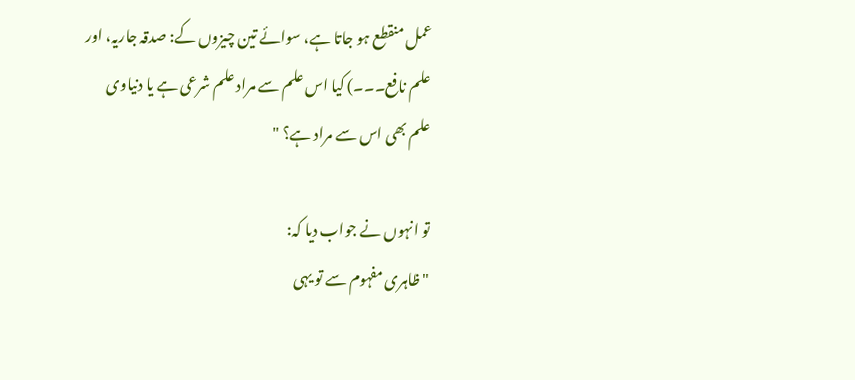عمل منقطع ہو جاتا ہے، سوائے تین چیزوں کے: صدقہ جاریہ، اور علم نافع۔۔۔) کیا اس علم سے مراد علم شرعی ہے یا دنیاوی علم بھی اس سے مراد ہے؟ "

تو انہوں نے جواب دیا کہ:
"ظاہری مفہوم سے تو یہی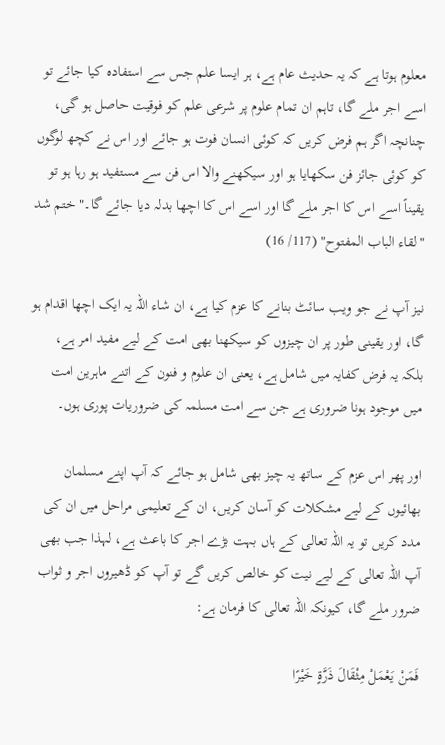معلوم ہوتا ہے کہ یہ حدیث عام ہے، ہر ایسا علم جس سے استفادہ کیا جائے تو اسے اجر ملے گا، تاہم ان تمام علوم پر شرعی علم کو فوقیت حاصل ہو گی، چنانچہ اگر ہم فرض کریں کہ کوئی انسان فوت ہو جائے اور اس نے کچھ لوگوں کو کوئی جائز فن سکھایا ہو اور سیکھنے والا اس فن سے مستفید ہو رہا ہو تو یقیناً اسے اس کا اجر ملے گا اور اسے اس کا اچھا بدلہ دیا جائے گا۔" ختم شد
"لقاء الباب المفتوح" (117/ 16)

نیز آپ نے جو ویب سائٹ بنانے کا عزم کیا ہے، ان شاء اللہ یہ ایک اچھا اقدام ہو گا، اور یقینی طور پر ان چیزوں کو سیکھنا بھی امت کے لیے مفید امر ہے، بلکہ یہ فرض کفایہ میں شامل ہے، یعنی ان علوم و فنون کے اتنے ماہرین امت میں موجود ہونا ضروری ہے جن سے امت مسلمہ کی ضروریات پوری ہوں۔

اور پھر اس عزم کے ساتھ یہ چیز بھی شامل ہو جائے کہ آپ اپنے مسلمان بھائیوں کے لیے مشکلات کو آسان کریں، ان کے تعلیمی مراحل میں ان کی مدد کریں تو یہ اللہ تعالی کے ہاں بہت بڑے اجر کا باعث ہے، لہذا جب بھی آپ اللہ تعالی کے لیے نیت کو خالص کریں گے تو آپ کو ڈھیروں اجر و ثواب ضرور ملے گا، کیونکہ اللہ تعالی کا فرمان ہے:

فَمَنْ يَعْمَلْ مِثْقَالَ ذَرَّةٍ خَيْرًا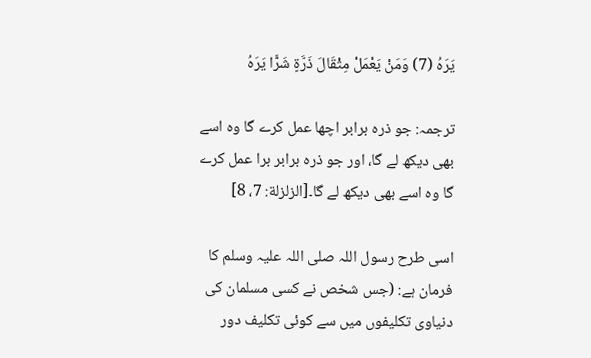يَرَهُ (7) وَمَنْ يَعْمَلْ مِثْقَالَ ذَرَّةٍ شَرًّا يَرَهُ

ترجمہ: جو ذرہ برابر اچھا عمل کرے گا وہ اسے بھی دیکھ لے گا، اور جو ذرہ برابر برا عمل کرے گا وہ اسے بھی دیکھ لے گا۔[الزلزلة: 7، 8]

اسی طرح رسول اللہ صلی اللہ علیہ وسلم کا فرمان ہے: (جس شخص نے کسی مسلمان کی دنیاوی تکلیفوں میں سے کوئی تکلیف دور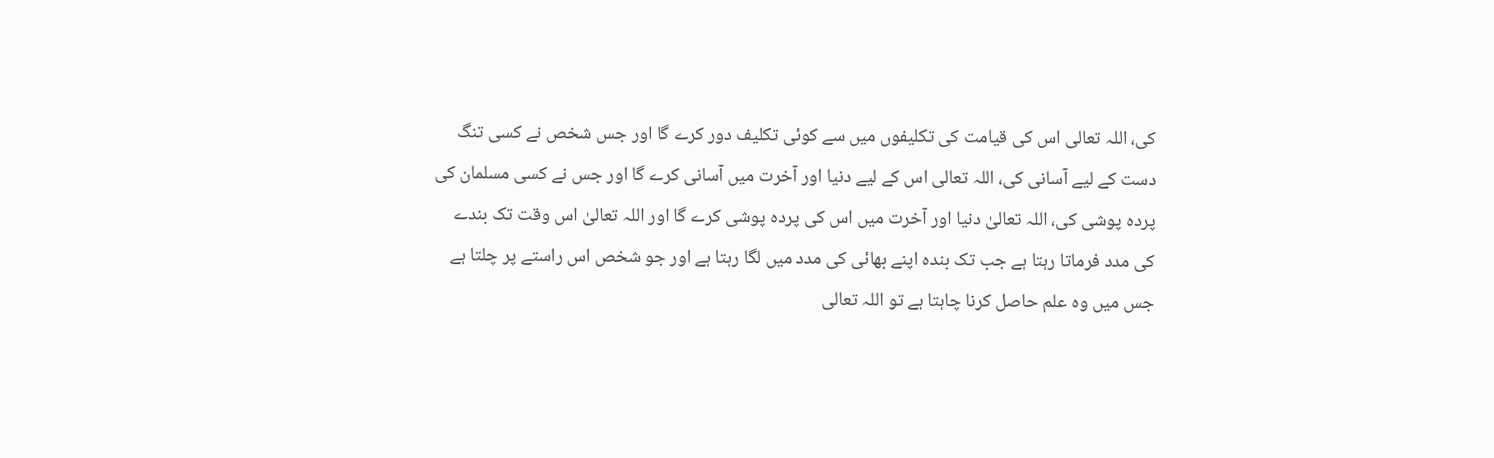کی، اللہ تعالی اس کی قیامت کی تکلیفوں میں سے کوئی تکلیف دور کرے گا اور جس شخص نے کسی تنگ دست کے لیے آسانی کی، اللہ تعالی اس کے لیے دنیا اور آخرت میں آسانی کرے گا اور جس نے کسی مسلمان کی پردہ پوشی کی، اللہ تعالیٰ دنیا اور آخرت میں اس کی پردہ پوشی کرے گا اور اللہ تعالیٰ اس وقت تک بندے کی مدد فرماتا رہتا ہے جب تک بندہ اپنے بھائی کی مدد میں لگا رہتا ہے اور جو شخص اس راستے پر چلتا ہے جس میں وہ علم حاصل کرنا چاہتا ہے تو اللہ تعالی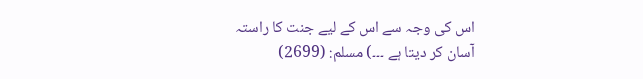اس کی وجہ سے اس کے لیے جنت کا راستہ آسان کر دیتا ہے ۔۔۔) مسلم: (2699)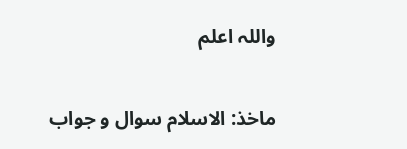واللہ اعلم

ماخذ: الاسلام سوال و جواب